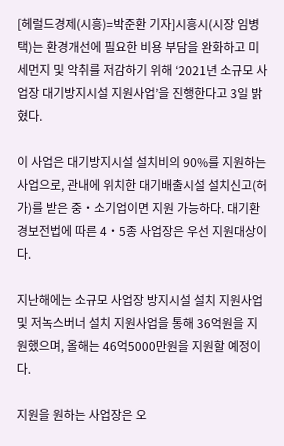[헤럴드경제(시흥)=박준환 기자]시흥시(시장 임병택)는 환경개선에 필요한 비용 부담을 완화하고 미세먼지 및 악취를 저감하기 위해 ‘2021년 소규모 사업장 대기방지시설 지원사업’을 진행한다고 3일 밝혔다.

이 사업은 대기방지시설 설치비의 90%를 지원하는 사업으로, 관내에 위치한 대기배출시설 설치신고(허가)를 받은 중・소기업이면 지원 가능하다. 대기환경보전법에 따른 4・5종 사업장은 우선 지원대상이다.

지난해에는 소규모 사업장 방지시설 설치 지원사업 및 저녹스버너 설치 지원사업을 통해 36억원을 지원했으며, 올해는 46억5000만원을 지원할 예정이다.

지원을 원하는 사업장은 오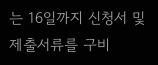는 16일까지 신청서 및 제출서류를 구비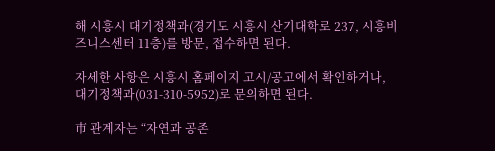해 시흥시 대기정책과(경기도 시흥시 산기대학로 237, 시흥비즈니스센터 11층)를 방문, 접수하면 된다.

자세한 사항은 시흥시 홈페이지 고시/공고에서 확인하거나, 대기정책과(031-310-5952)로 문의하면 된다.

市 관계자는 “자연과 공존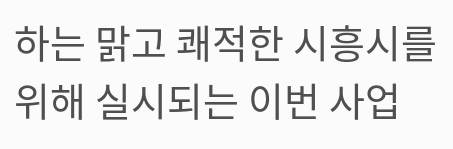하는 맑고 쾌적한 시흥시를 위해 실시되는 이번 사업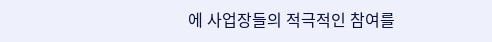에 사업장들의 적극적인 참여를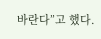바란다”고 했다.